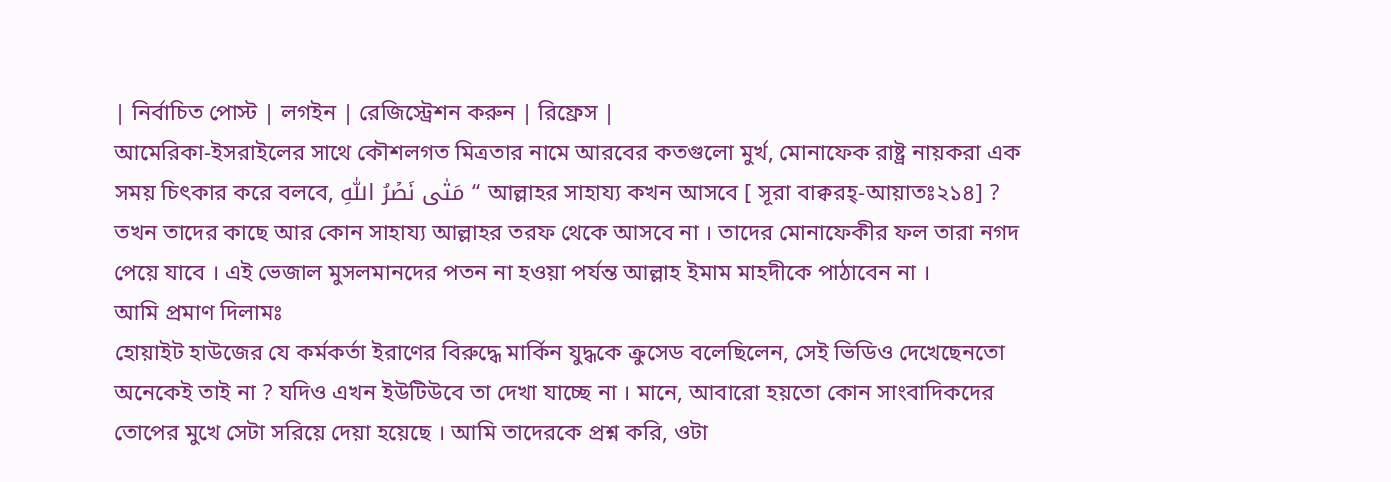| নির্বাচিত পোস্ট | লগইন | রেজিস্ট্রেশন করুন | রিফ্রেস |
আমেরিকা-ইসরাইলের সাথে কৌশলগত মিত্রতার নামে আরবের কতগুলো মুর্খ, মোনাফেক রাষ্ট্র নায়করা এক সময় চিৎকার করে বলবে, مَتٰی نَصۡرُ اللّٰهِ “ আল্লাহর সাহায্য কখন আসবে [ সূরা বাক্বরহ্-আয়াতঃ২১৪] ? তখন তাদের কাছে আর কোন সাহায্য আল্লাহর তরফ থেকে আসবে না । তাদের মোনাফেকীর ফল তারা নগদ পেয়ে যাবে । এই ভেজাল মুসলমানদের পতন না হওয়া পর্যন্ত আল্লাহ ইমাম মাহদীকে পাঠাবেন না ।
আমি প্রমাণ দিলামঃ
হোয়াইট হাউজের যে কর্মকর্তা ইরাণের বিরুদ্ধে মার্কিন যুদ্ধকে ক্রুসেড বলেছিলেন, সেই ভিডিও দেখেছেনতো অনেকেই তাই না ? যদিও এখন ইউটিউবে তা দেখা যাচ্ছে না । মানে, আবারো হয়তো কোন সাংবাদিকদের তোপের মুখে সেটা সরিয়ে দেয়া হয়েছে । আমি তাদেরকে প্রশ্ন করি, ওটা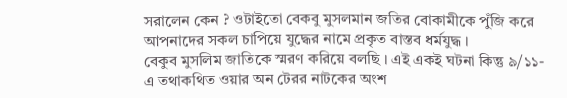সরালেন কেন ? ওটাইতো বেকবু মুসলমান জতির বোকামীকে পুঁজি করে আপনাদের সকল চাপিয়ে যুদ্ধের নামে প্রকৃত বাস্তব ধর্মযুদ্ধ ।
বেকুব মুসলিম জাতিকে স্মরণ করিয়ে বলছি । এই একই ঘটনা কিন্তু ৯/১১-এ তথাকথিত ওয়ার অন টেরর নাটকের অংশ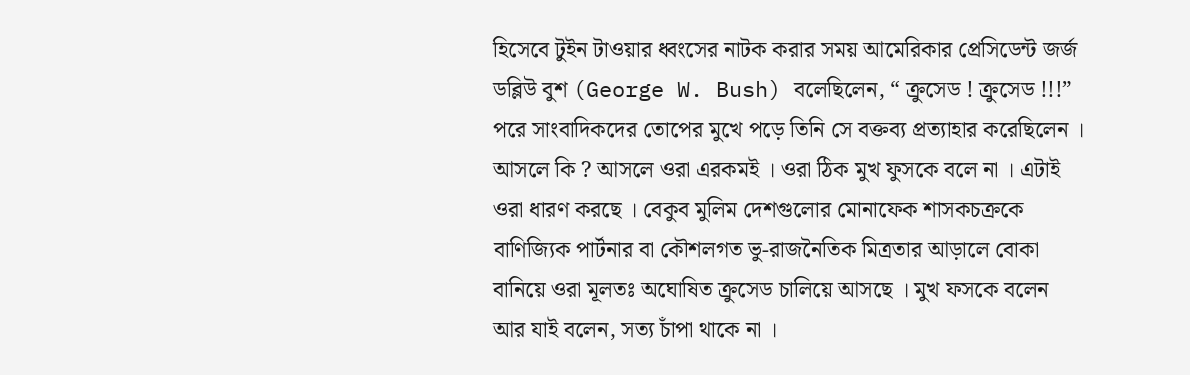হিসেবে টুইন টাওয়ার ধ্বংসের নাটক করার সময় আমেরিকার প্রেসিডেন্ট জর্জ ডব্লিউ বুশ (George W. Bush) বলেছিলেন, “ ক্রুসেড ! ক্রুসেড !!!” পরে সাংবাদিকদের তোপের মুখে পড়ে তিনি সে বক্তব্য প্রত্যাহার করেছিলেন ।
আসলে কি ? আসলে ওরা এরকমই । ওরা ঠিক মুখ ফুসকে বলে না । এটাই ওরা ধারণ করছে । বেকুব মুলিম দেশগুলোর মোনাফেক শাসকচক্রকে বাণিজ্যিক পার্টনার বা কৌশলগত ভু-রাজনৈতিক মিত্রতার আড়ালে বোকা বানিয়ে ওরা মূলতঃ অঘোষিত ক্রুসেড চালিয়ে আসছে । মুখ ফসকে বলেন আর যাই বলেন, সত্য চাঁপা থাকে না ।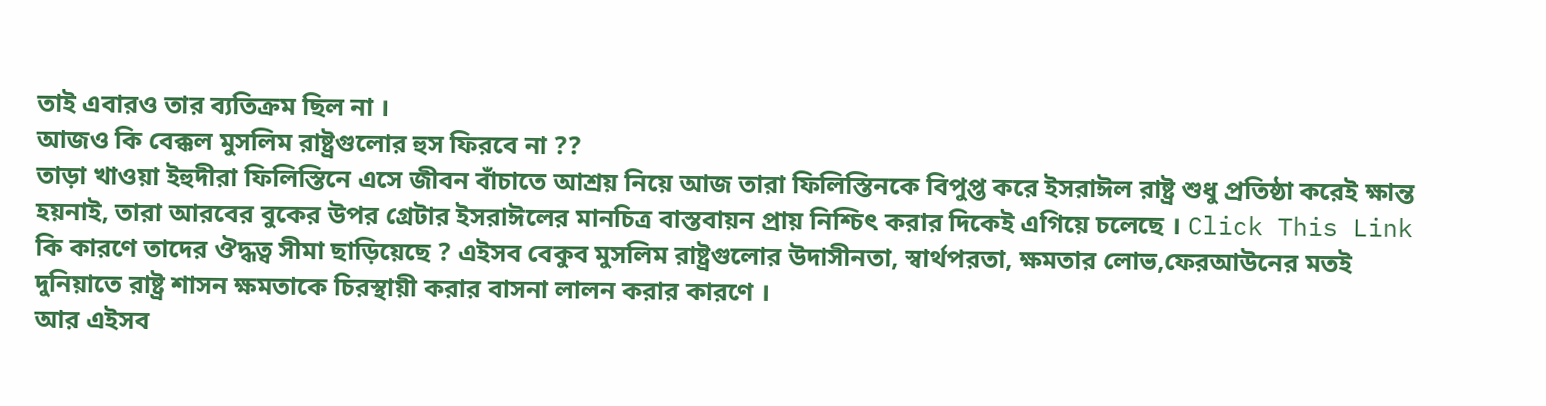তাই এবারও তার ব্যতিক্রম ছিল না ।
আজও কি বেক্কল মুসলিম রাষ্ট্রগুলোর হুস ফিরবে না ??
তাড়া খাওয়া ইহুদীরা ফিলিস্তিনে এসে জীবন বাঁচাতে আশ্রয় নিয়ে আজ তারা ফিলিস্তিনকে বিপুপ্ত করে ইসরাঈল রাষ্ট্র শুধু প্রতিষ্ঠা করেই ক্ষান্ত হয়নাই, তারা আরবের বুকের উপর গ্রেটার ইসরাঈলের মানচিত্র বাস্তবায়ন প্রায় নিশ্চিৎ করার দিকেই এগিয়ে চলেছে । Click This Link
কি কারণে তাদের ঔদ্ধত্ব সীমা ছাড়িয়েছে ? এইসব বেকুব মুসলিম রাষ্ট্রগুলোর উদাসীনতা, স্বার্থপরতা, ক্ষমতার লোভ,ফেরআউনের মতই দুনিয়াতে রাষ্ট্র শাসন ক্ষমতাকে চিরস্থায়ী করার বাসনা লালন করার কারণে ।
আর এইসব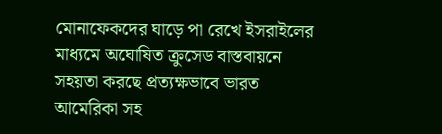মোনাফেকদের ঘাড়ে পা রেখে ইসরাইলের মাধ্যমে অঘোষিত ক্রুসেড বাস্তবায়নে সহয়তা করছে প্রত্যক্ষভাবে ভারত আমেরিকা সহ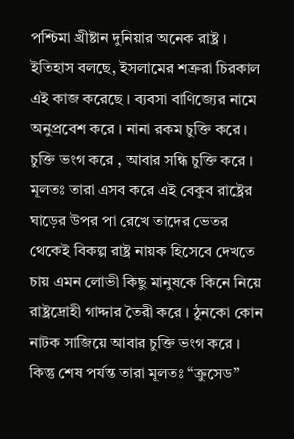পশ্চিমা খ্রীষ্টান দুনিয়ার অনেক রাষ্ট্র ।
ইতিহাস বলছে, ইসলামের শত্রুরা চিরকাল এই কাজ করেছে । ব্যবসা বাণিজ্যের নামে অনুপ্রবেশ করে । নানা রকম চুক্তি করে । চুক্তি ভংগ করে , আবার সন্ধি চুক্তি করে । মূলতঃ তারা এসব করে এই বেকুব রাষ্ট্রের ঘাড়ের উপর পা রেখে তাদের ভেতর থেকেই বিকল্প রাষ্ট্র নায়ক হিসেবে দেখতে চায় এমন লোভী কিছু মানুষকে কিনে নিয়ে রাষ্ট্রদ্রোহী গাদ্দার তৈরী করে । ঠুনকো কোন নাটক সাজিয়ে আবার চুক্তি ভংগ করে । কিন্তু শেষ পর্যন্ত তারা মূলতঃ “ক্রুসেড”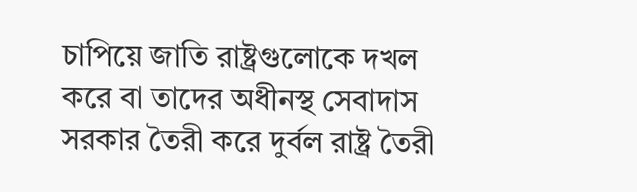চাপিয়ে জাতি রাষ্ট্রগুলোকে দখল করে বা তাদের অধীনস্থ সেবাদাস সরকার তৈরী করে দুর্বল রাষ্ট্র তৈরী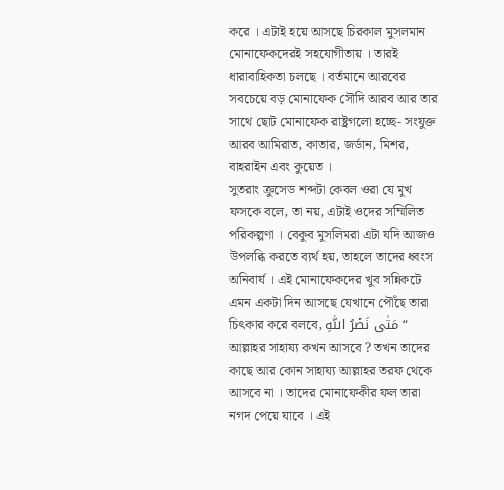করে । এটাই হয়ে আসছে চিরকাল মুসলমান মোনাফেকদেরই সহযোগীতায় । তারই ধারাবাহিকতা চলছে । বর্তমানে আরবের সবচেয়ে বড় মোনাফেক সৌদি আরব আর তার সাথে ছোট মোনাফেক রাষ্ট্রগলো হচ্ছে- সংযুক্ত আরব আমিরাত, কাতার, জর্ডান, মিশর, বাহরাইন এবং কুয়েত ।
সুতরাং ক্রুসেড শব্দটা কেবল ওরা যে মুখ ফসকে বলে, তা নয়, এটাই ওদের সম্মিলিত পরিকল্পণা । বেকুব মুসলিমরা এটা যদি আজও উপলব্ধি করতে ব্যর্থ হয়, তাহলে তাদের ধ্বংস অনিবার্য । এই মোনাফেকদের খুব সন্নিকটে এমন একটা দিন আসছে যেখানে পৌঁছে তারা চিৎকার করে বলবে, مَتٰی نَصۡرُ اللّٰهِ “ আল্লাহর সাহায্য কখন আসবে ? তখন তাদের কাছে আর কোন সাহায্য আল্লাহর তরফ থেকে আসবে না । তাদের মোনাফেকীর ফল তারা নগদ পেয়ে যাবে । এই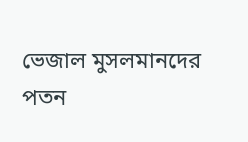ভেজাল মুসলমানদের পতন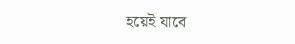হয়েই যাবে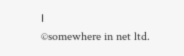।
©somewhere in net ltd.